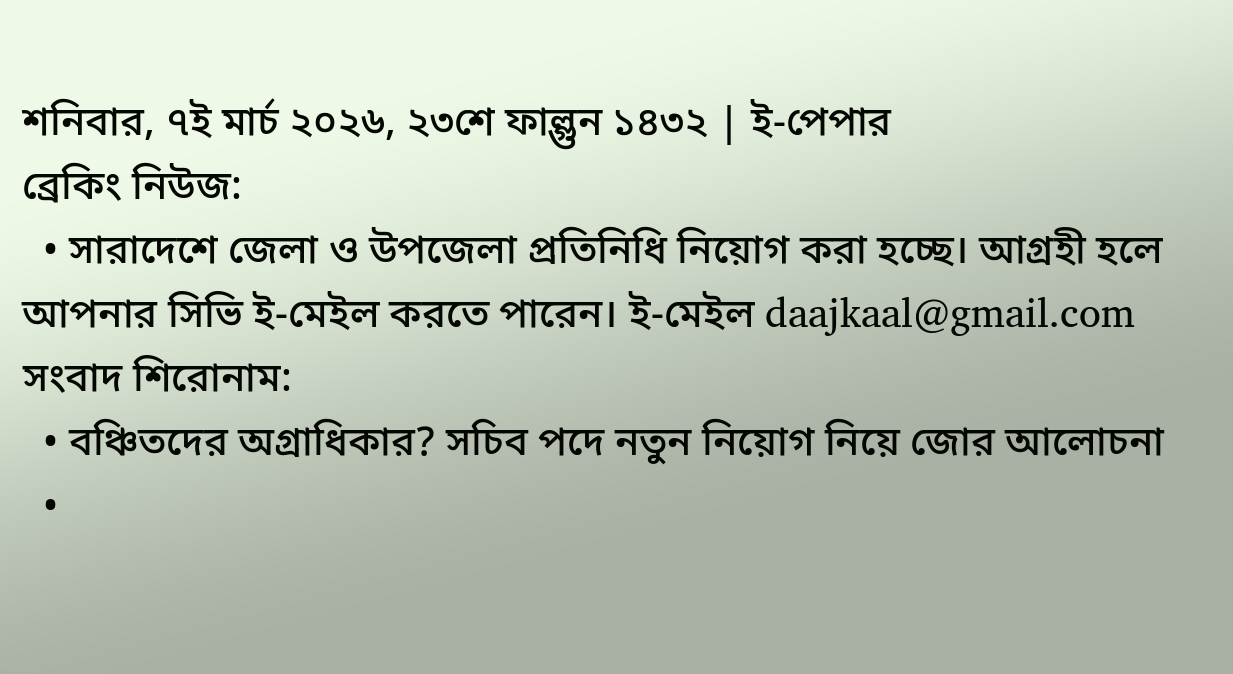শনিবার, ৭ই মার্চ ২০২৬, ২৩শে ফাল্গুন ১৪৩২ | ই-পেপার
ব্রেকিং নিউজ:
  • সারাদেশে জেলা ও উপজেলা প্রতিনিধি নিয়োগ করা হচ্ছে। আগ্রহী হলে আপনার সিভি ই-মেইল করতে পারেন। ই-মেইল daajkaal@gmail.com
সংবাদ শিরোনাম:
  • বঞ্চিতদের অগ্রাধিকার? সচিব পদে নতুন নিয়োগ নিয়ে জোর আলোচনা
  •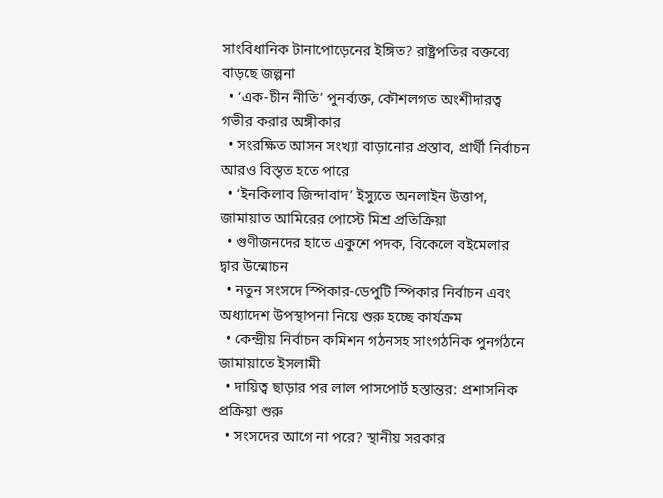সাংবিধানিক টানাপোড়েনের ইঙ্গিত? রাষ্ট্রপতির বক্তব্যে বাড়ছে জল্পনা
  • ‘এক-চীন নীতি’ পুনর্ব্যক্ত, কৌশলগত অংশীদারত্ব গভীর করার অঙ্গীকার
  • সংরক্ষিত আসন সংখ্যা বাড়ানোর প্রস্তাব, প্রার্থী নির্বাচন আরও বিস্তৃত হতে পারে
  • ‘ইনকিলাব জিন্দাবাদ’ ইস্যুতে অনলাইন উত্তাপ, জামায়াত আমিরের পোস্টে মিশ্র প্রতিক্রিয়া
  • গুণীজনদের হাতে একুশে পদক, বিকেলে বইমেলার দ্বার উন্মোচন
  • নতুন সংসদে স্পিকার-ডেপুটি স্পিকার নির্বাচন এবং অধ্যাদেশ উপস্থাপনা নিয়ে শুরু হচ্ছে কার্যক্রম
  • কেন্দ্রীয় নির্বাচন কমিশন গঠনসহ সাংগঠনিক পুনর্গঠনে জামায়াতে ইসলামী
  • দায়িত্ব ছাড়ার পর লাল পাসপোর্ট হস্তান্তর: প্রশাসনিক প্রক্রিয়া শুরু
  • সংসদের আগে না পরে? স্থানীয় সরকার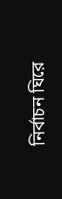নির্বাচন ঘিরে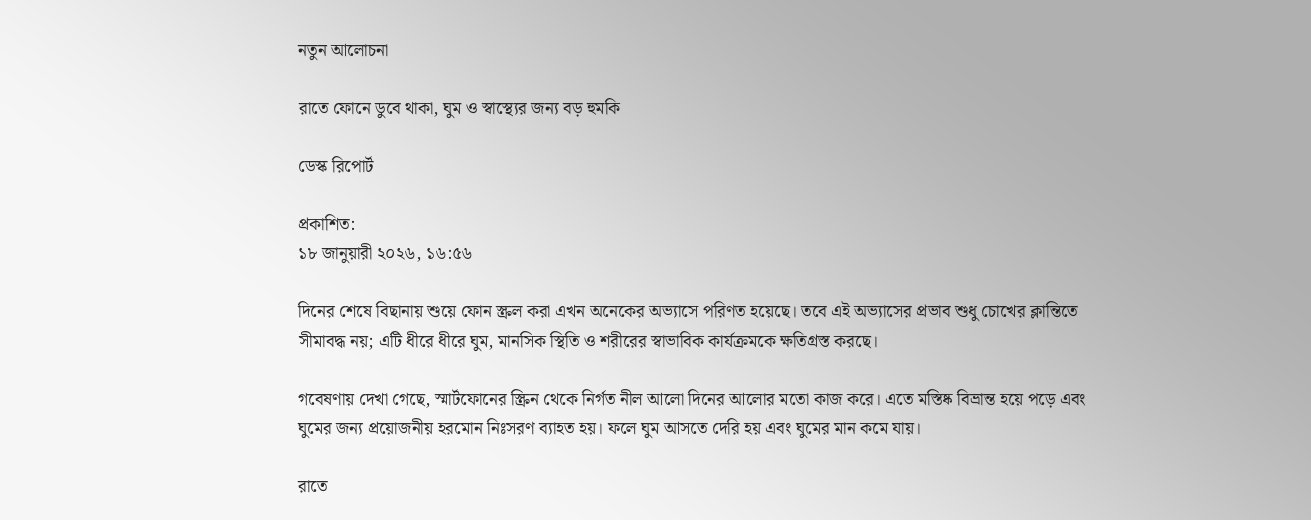নতুন আলোচনা

রাতে ফোনে ডুবে থাকা, ঘুম ও স্বাস্থ্যের জন্য বড় হুমকি

ডেস্ক রিপোর্ট

প্রকাশিত:
১৮ জানুয়ারী ২০২৬, ১৬:৫৬

দিনের শেষে বিছানায় শুয়ে ফোন স্ক্রল করা এখন অনেকের অভ্যাসে পরিণত হয়েছে। তবে এই অভ্যাসের প্রভাব শুধু চোখের ক্লান্তিতে সীমাবদ্ধ নয়; এটি ধীরে ধীরে ঘুম, মানসিক স্থিতি ও শরীরের স্বাভাবিক কার্যক্রমকে ক্ষতিগ্রস্ত করছে।

গবেষণায় দেখা গেছে, স্মার্টফোনের স্ক্রিন থেকে নির্গত নীল আলো দিনের আলোর মতো কাজ করে। এতে মস্তিষ্ক বিভ্রান্ত হয়ে পড়ে এবং ঘুমের জন্য প্রয়োজনীয় হরমোন নিঃসরণ ব্যাহত হয়। ফলে ঘুম আসতে দেরি হয় এবং ঘুমের মান কমে যায়।

রাতে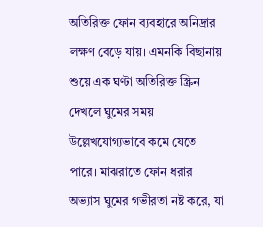অতিরিক্ত ফোন ব্যবহারে অনিদ্রার লক্ষণ বেড়ে যায়। এমনকি বিছানায় শুয়ে এক ঘণ্টা অতিরিক্ত স্ক্রিন দেখলে ঘুমের সময় উল্লেখযোগ্যভাবে কমে যেতে পারে। মাঝরাতে ফোন ধরার অভ্যাস ঘুমের গভীরতা নষ্ট করে, যা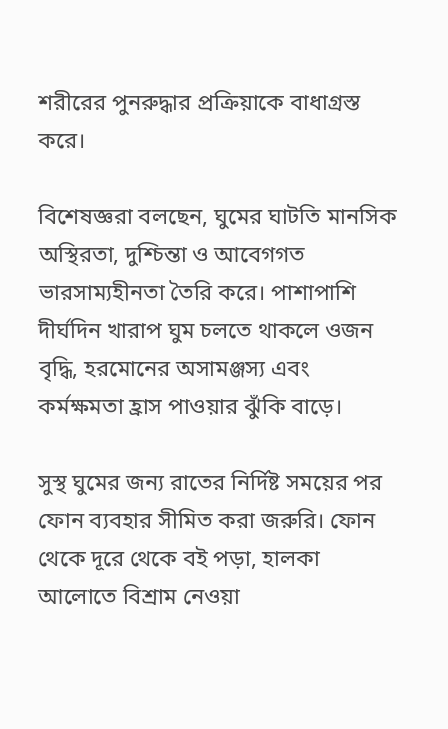শরীরের পুনরুদ্ধার প্রক্রিয়াকে বাধাগ্রস্ত করে।

বিশেষজ্ঞরা বলছেন, ঘুমের ঘাটতি মানসিক অস্থিরতা, দুশ্চিন্তা ও আবেগগত ভারসাম্যহীনতা তৈরি করে। পাশাপাশি দীর্ঘদিন খারাপ ঘুম চলতে থাকলে ওজন বৃদ্ধি, হরমোনের অসামঞ্জস্য এবং কর্মক্ষমতা হ্রাস পাওয়ার ঝুঁকি বাড়ে।

সুস্থ ঘুমের জন্য রাতের নির্দিষ্ট সময়ের পর ফোন ব্যবহার সীমিত করা জরুরি। ফোন থেকে দূরে থেকে বই পড়া, হালকা আলোতে বিশ্রাম নেওয়া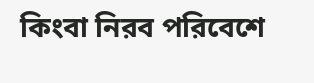কিংবা নিরব পরিবেশে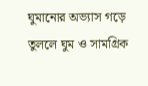ঘুমানোর অভ্যাস গড়ে তুললে ঘুম ও সামগ্রিক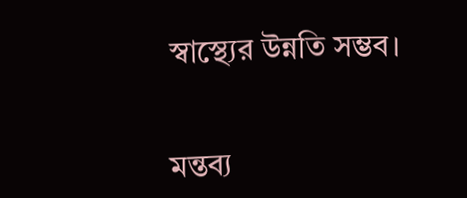স্বাস্থ্যের উন্নতি সম্ভব।


মন্তব্য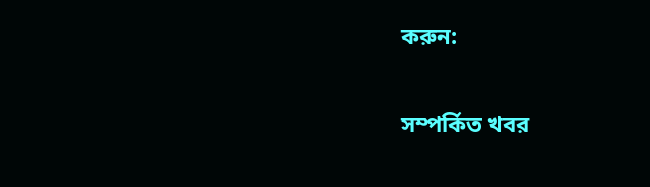করুন:

সম্পর্কিত খবর